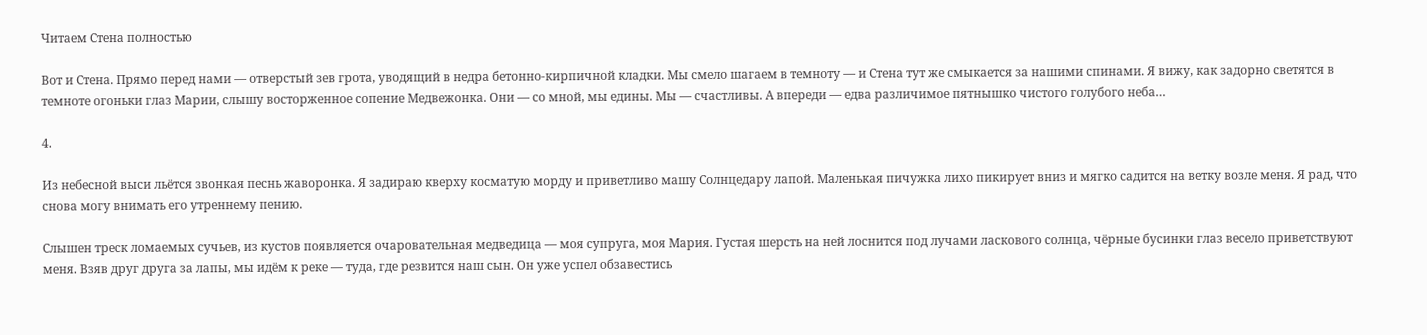Читаем Стена полностью

Вот и Стена. Прямо перед нами — отверстый зев грота, уводящий в недра бетонно-кирпичной кладки. Мы смело шагаем в темноту — и Стена тут же смыкается за нашими спинами. Я вижу, как задорно светятся в темноте огоньки глаз Марии, слышу восторженное сопение Медвежонка. Они — со мной, мы едины. Мы — счастливы. А впереди — едва различимое пятнышко чистого голубого неба…

4.

Из небесной выси льётся звонкая песнь жаворонка. Я задираю кверху косматую морду и приветливо машу Солнцедару лапой. Маленькая пичужка лихо пикирует вниз и мягко садится на ветку возле меня. Я рад, что снова могу внимать его утреннему пению.

Слышен треск ломаемых сучьев, из кустов появляется очаровательная медведица — моя супруга, моя Мария. Густая шерсть на ней лоснится под лучами ласкового солнца, чёрные бусинки глаз весело приветствуют меня. Взяв друг друга за лапы, мы идём к реке — туда, где резвится наш сын. Он уже успел обзавестись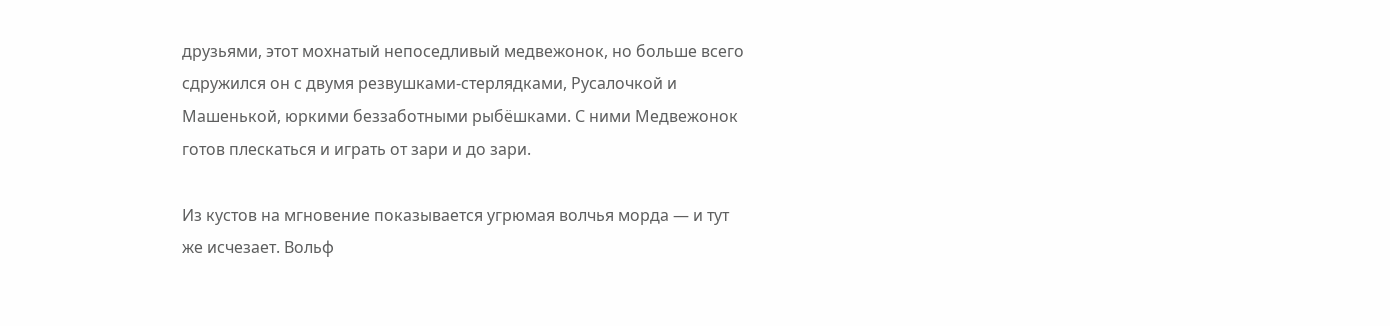друзьями, этот мохнатый непоседливый медвежонок, но больше всего сдружился он с двумя резвушками-стерлядками, Русалочкой и Машенькой, юркими беззаботными рыбёшками. С ними Медвежонок готов плескаться и играть от зари и до зари.

Из кустов на мгновение показывается угрюмая волчья морда — и тут же исчезает. Вольф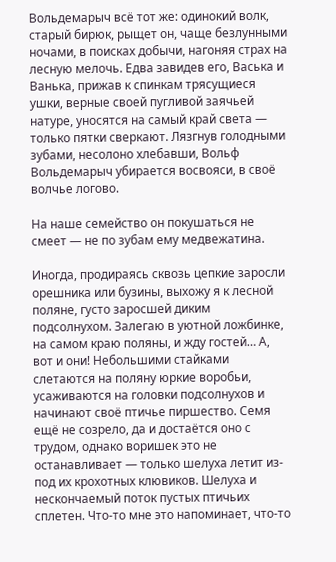Вольдемарыч всё тот же: одинокий волк, старый бирюк, рыщет он, чаще безлунными ночами, в поисках добычи, нагоняя страх на лесную мелочь. Едва завидев его, Васька и Ванька, прижав к спинкам трясущиеся ушки, верные своей пугливой заячьей натуре, уносятся на самый край света — только пятки сверкают. Лязгнув голодными зубами, несолоно хлебавши, Вольф Вольдемарыч убирается восвояси, в своё волчье логово.

На наше семейство он покушаться не смеет — не по зубам ему медвежатина.

Иногда, продираясь сквозь цепкие заросли орешника или бузины, выхожу я к лесной поляне, густо заросшей диким подсолнухом. Залегаю в уютной ложбинке, на самом краю поляны, и жду гостей… А, вот и они! Небольшими стайками слетаются на поляну юркие воробьи, усаживаются на головки подсолнухов и начинают своё птичье пиршество. Семя ещё не созрело, да и достаётся оно с трудом, однако воришек это не останавливает — только шелуха летит из-под их крохотных клювиков. Шелуха и нескончаемый поток пустых птичьих сплетен. Что-то мне это напоминает, что-то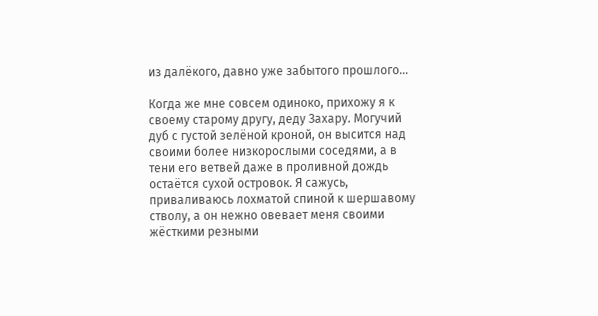из далёкого, давно уже забытого прошлого…

Когда же мне совсем одиноко, прихожу я к своему старому другу, деду Захару. Могучий дуб с густой зелёной кроной, он высится над своими более низкорослыми соседями, а в тени его ветвей даже в проливной дождь остаётся сухой островок. Я сажусь, приваливаюсь лохматой спиной к шершавому стволу, а он нежно овевает меня своими жёсткими резными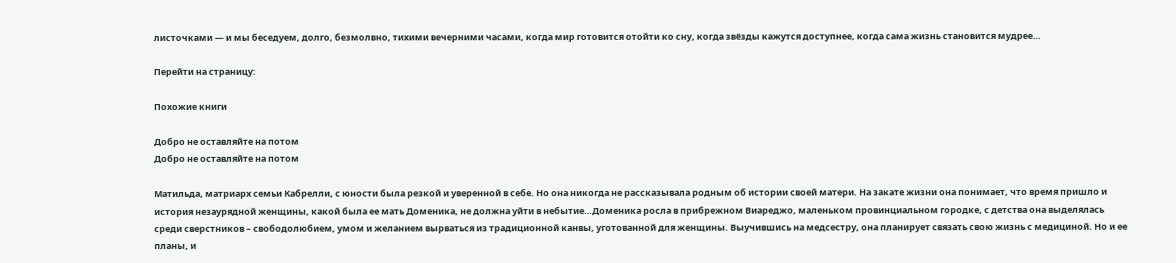листочками — и мы беседуем, долго, безмолвно, тихими вечерними часами, когда мир готовится отойти ко сну, когда звёзды кажутся доступнее, когда сама жизнь становится мудрее…

Перейти на страницу:

Похожие книги

Добро не оставляйте на потом
Добро не оставляйте на потом

Матильда, матриарх семьи Кабрелли, с юности была резкой и уверенной в себе. Но она никогда не рассказывала родным об истории своей матери. На закате жизни она понимает, что время пришло и история незаурядной женщины, какой была ее мать Доменика, не должна уйти в небытие…Доменика росла в прибрежном Виареджо, маленьком провинциальном городке, с детства она выделялась среди сверстников – свободолюбием, умом и желанием вырваться из традиционной канвы, уготованной для женщины. Выучившись на медсестру, она планирует связать свою жизнь с медициной. Но и ее планы, и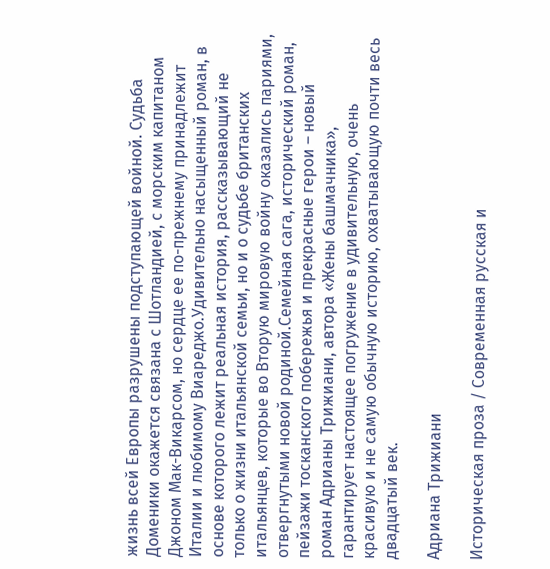жизнь всей Европы разрушены подступающей войной. Судьба Доменики окажется связана с Шотландией, с морским капитаном Джоном Мак-Викарсом, но сердце ее по-прежнему принадлежит Италии и любимому Виареджо.Удивительно насыщенный роман, в основе которого лежит реальная история, рассказывающий не только о жизни итальянской семьи, но и о судьбе британских итальянцев, которые во Вторую мировую войну оказались париями, отвергнутыми новой родиной.Семейная сага, исторический роман, пейзажи тосканского побережья и прекрасные герои – новый роман Адрианы Трижиани, автора «Жены башмачника», гарантирует настоящее погружение в удивительную, очень красивую и не самую обычную историю, охватывающую почти весь двадцатый век.

Адриана Трижиани

Историческая проза / Современная русская и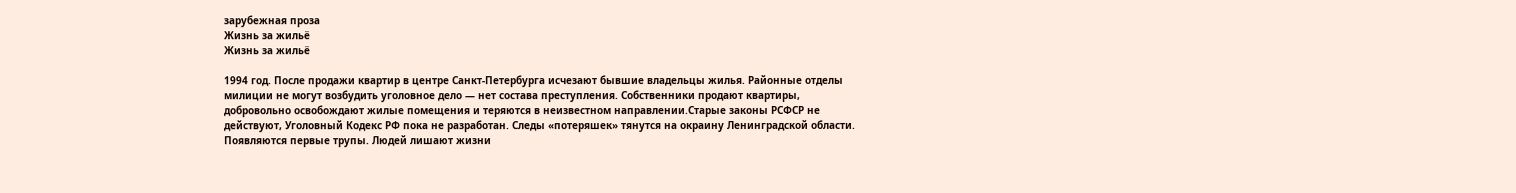зарубежная проза
Жизнь за жильё
Жизнь за жильё

1994 год. После продажи квартир в центре Санкт-Петербурга исчезают бывшие владельцы жилья. Районные отделы милиции не могут возбудить уголовное дело — нет состава преступления. Собственники продают квартиры, добровольно освобождают жилые помещения и теряются в неизвестном направлении.Старые законы РСФСР не действуют, Уголовный Кодекс РФ пока не разработан. Следы «потеряшек» тянутся на окраину Ленинградской области. Появляются первые трупы. Людей лишают жизни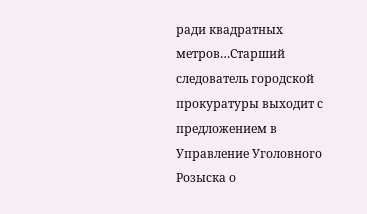ради квадратных метров…Старший следователь городской прокуратуры выходит с предложением в Управление Уголовного Розыска о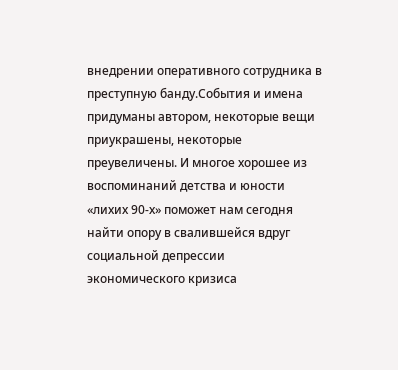внедрении оперативного сотрудника в преступную банду.События и имена придуманы автором, некоторые вещи приукрашены, некоторые преувеличены. И многое хорошее из воспоминаний детства и юности «лихих 90-х» поможет нам сегодня найти опору в свалившейся вдруг социальной депрессии экономического кризиса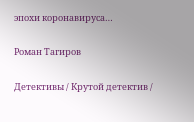эпохи коронавируса…

Роман Тагиров

Детективы / Крутой детектив /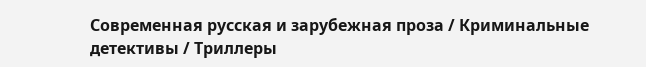Современная русская и зарубежная проза / Криминальные детективы / Триллеры